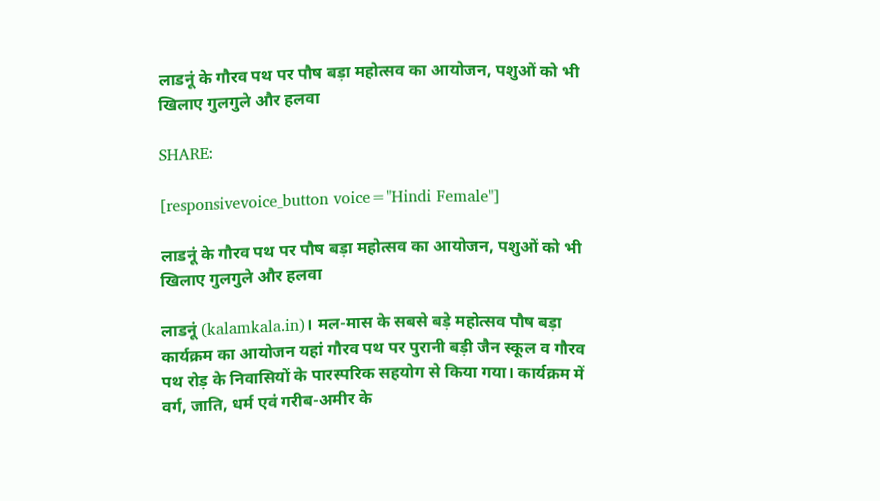लाडनूं के गौरव पथ पर पौष बड़ा महोत्सव का आयोजन, पशुओं को भी खिलाए गुलगुले और हलवा

SHARE:

[responsivevoice_button voice="Hindi Female"]

लाडनूं के गौरव पथ पर पौष बड़ा महोत्सव का आयोजन, पशुओं को भी खिलाए गुलगुले और हलवा

लाडनूं (kalamkala.in)। मल-मास के सबसे बड़े महोत्सव पौष बड़ा कार्यक्रम का आयोजन यहां गौरव पथ पर पुरानी बड़ी जैन स्कूल व गौरव पथ रोड़ के निवासियों के पारस्परिक सहयोग से किया गया। कार्यक्रम में वर्ग, जाति, धर्म एवं गरीब-अमीर के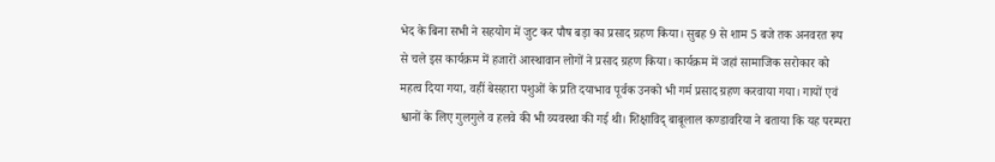भेद के बिना सभी ने सहयोग में जुट कर पौष बड़ा का प्रसाद ग्रहण किया। सुबह 9 से शाम 5 बजे तक अनवरत रूप से चले इस कार्यक्रम में हजारों आस्थावान लोगों ने प्रसाद ग्रहण किया। कार्यक्रम में जहां सामाजिक सरोकार को महत्व दिया गया, वहीं बेसहारा पशुओं के प्रति दयाभाव पूर्वक उनको भी गर्म प्रसाद ग्रहण करवाया गया। गायों एवं श्वानों के लिए गुलगुले व हलवे की भी व्यवस्था की गई थी। शिक्षाविद् बाबूलाल कण्डावरिया ने बताया कि यह परम्परा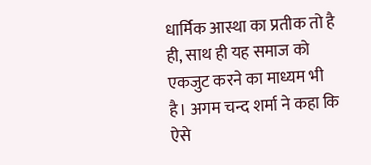धार्मिक आस्था का प्रतीक तो है ही, साथ ही यह समाज को एकजुट करने का माध्यम भी है। अगम चन्द शर्मा ने कहा कि ऐसे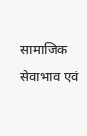सामाजिक सेवाभाव एवं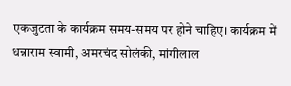एकजुटता के कार्यक्रम समय-समय पर होने चाहिए। कार्यक्रम में धन्नाराम स्वामी, अमरचंद सोलंकी, मांगीलाल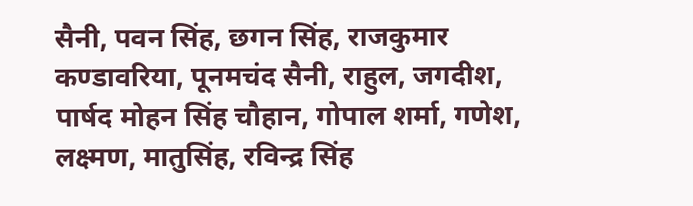सैनी, पवन सिंह, छगन सिंह, राजकुमार कण्डावरिया, पूनमचंद सैनी, राहुल, जगदीश, पार्षद मोहन सिंह चौहान, गोपाल शर्मा, गणेश, लक्ष्मण, मातुसिंह, रविन्द्र सिंह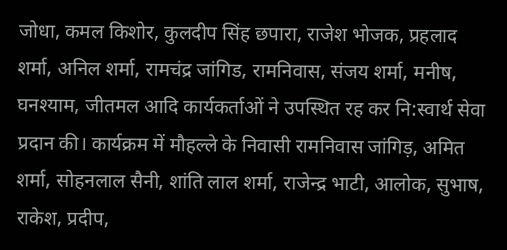जोधा, कमल किशोर, कुलदीप सिंह छपारा, राजेश भोजक, प्रहलाद शर्मा, अनिल शर्मा, रामचंद्र जांगिड, रामनिवास, संजय शर्मा, मनीष, घनश्याम, जीतमल आदि कार्यकर्ताओं ने उपस्थित रह कर नि:स्वार्थ सेवा प्रदान की। कार्यक्रम में मौहल्ले के निवासी रामनिवास जांगिड़, अमित शर्मा, सोहनलाल सैनी, शांति लाल शर्मा, राजेन्द्र भाटी, आलोक, सुभाष, राकेश, प्रदीप,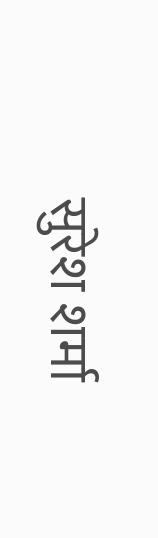सुरेश शर्मा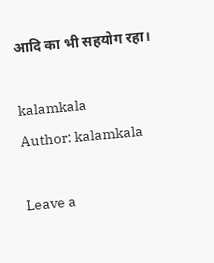आदि का भी सहयोग रहा।

kalamkala
Author: kalamkala

Leave a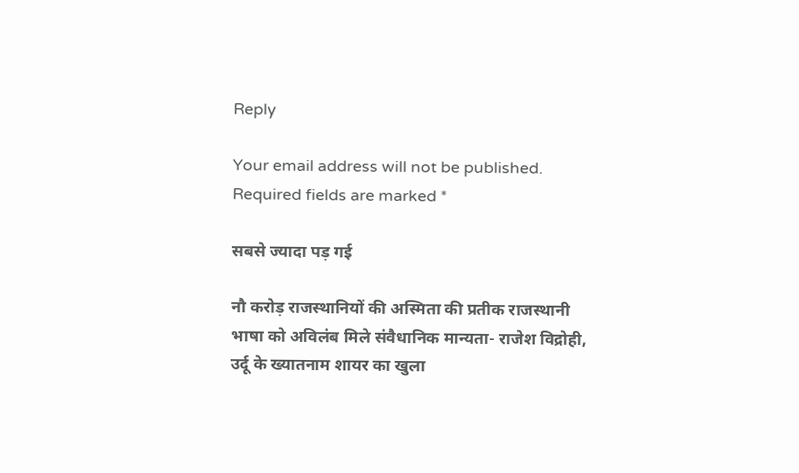Reply

Your email address will not be published. Required fields are marked *

सबसे ज्यादा पड़ गई

नौ करोड़ राजस्थानियों की अस्मिता की प्रतीक राजस्थानी भाषा को अविलंब मिले संवैधानिक मान्यता- राजेश विद्रोही, उर्दू के ख्यातनाम शायर का खुला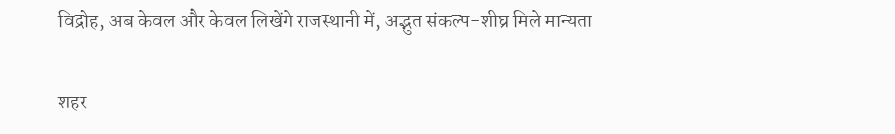विद्रोह, अब केवल और केवल लिखेंगे राजस्थानी में, अद्भुत संकल्प-शीघ्र मिले मान्यता

शहर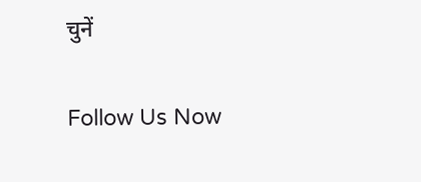चुनें

Follow Us Now